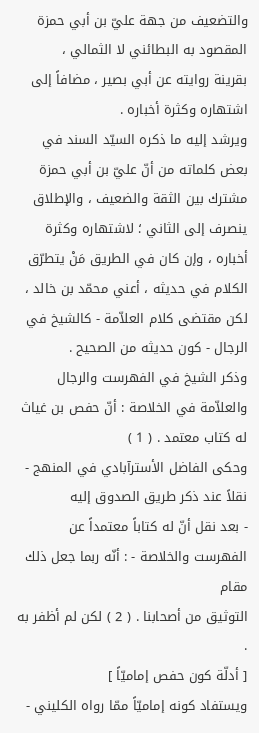والتضعيف من جهة عليّ بن أبي حمزة المقصود به البطائني لا الثمالي ،
بقرينة روايته عن أبي بصير ، مضافاً إلى اشتهاره وكثرة أخباره .
ويرشد إليه ما ذكره السيّد السند في بعض كلماته من أنّ عليّ بن أبي حمزة
مشترك بين الثقة والضعيف ، والإطلاق ينصرف إلى الثاني ؛ لاشتهاره وكثرة
أخباره ، وإن كان في الطريق مَنْ يتطرّق الكلام في حديثه ، أعني محمّد بن خالد ،
لكن مقتضى كلام العلاّمة - كالشيخ في الرجال - كون حديثه من الصحيح .
وذكر الشيخ في الفهرست والرجال والعلاّمة في الخلاصة : أنّ حفص بن غياث
له كتاب معتمد . ( 1 )
وحكى الفاضل الأسترآبادي في المنهج - نقلاً عند ذكر طريق الصدوق إليه
- بعد نقل أنّ له كتاباً معتمداً عن الفهرست والخلاصة - : أنّه ربما جعل ذلك مقام
التوثيق من أصحابنا . ( 2 ) لكن لم أظفر به .
[ أدلّة كون حفص إماميّاً ]
ويستفاد كونه إماميّاً ممّا رواه الكليني -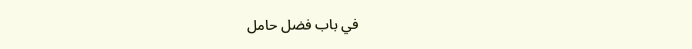في باب فضل حامل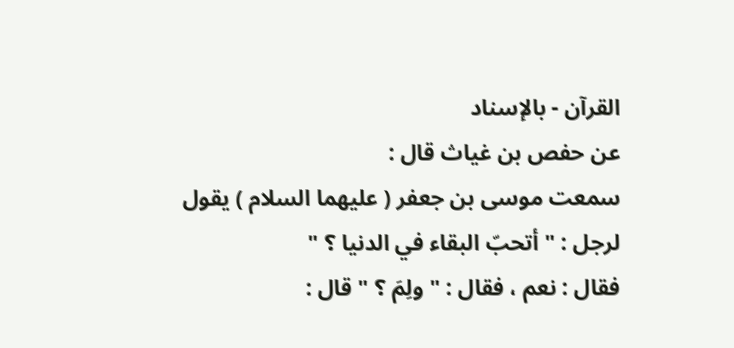القرآن - بالإسناد
عن حفص بن غياث قال :
سمعت موسى بن جعفر ( عليهما السلام ) يقول لرجل : " أتحبّ البقاء في الدنيا ؟ "
فقال : نعم ، فقال : " ولِمَ ؟ " قال :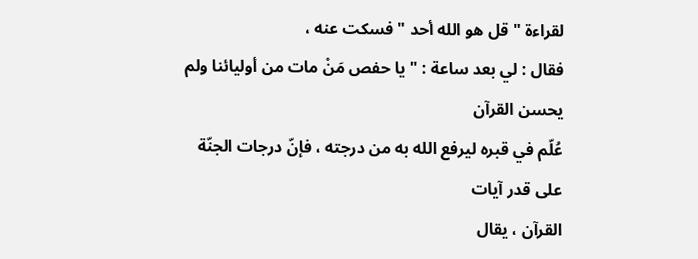لقراءة " قل هو الله أحد " فسكت عنه ،
فقال : لي بعد ساعة : " يا حفص مَنْ مات من أوليائنا ولم يحسن القرآن
عُلّم في قبره ليرفع الله به من درجته ، فإنّ درجات الجنّة على قدر آيات
القرآن ، يقال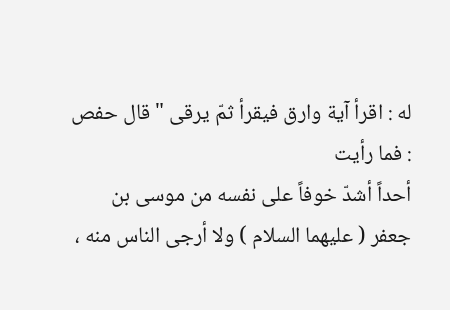له : اقرأ آية وارق فيقرأ ثمّ يرقى " قال حفص : فما رأيت
أحداً أشدّ خوفاً على نفسه من موسى بن جعفر ( عليهما السلام ) ولا أرجى الناس منه ،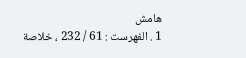هامش
1 . الفهرست : 61 / 232 ، خلاصة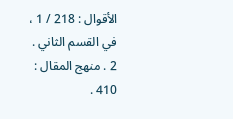الأقوال : 218 / 1 ، في القسم الثاني .
2 . منهج المقال : 410 .